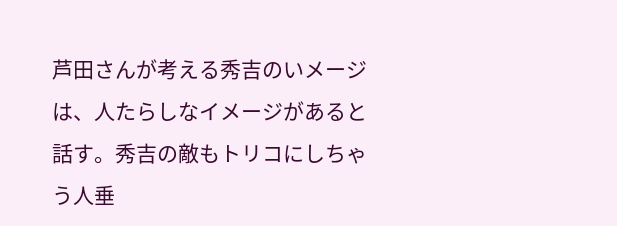芦田さんが考える秀吉のいメージは、人たらしなイメージがあると話す。秀吉の敵もトリコにしちゃう人垂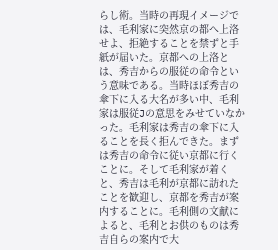らし術。当時の再現イメージでは、毛利家に突然京の都へ上洛せよ、拒絶することを禁ずと手紙が届いた。京都への上洛とは、秀吉からの服従の命令という意味である。当時ほぼ秀吉の傘下に入る大名が多い中、毛利家は服従Jの意思をみせていなかった。毛利家は秀吉の傘下に入ることを長く拒んできた。まずは秀吉の命令に従い京都に行くことに。そして毛利家が着くと、秀吉は毛利が京都に訪れたことを歓迎し、京都を秀吉が案内することに。毛利側の文献によると、毛利とお供のものは秀吉自らの案内で大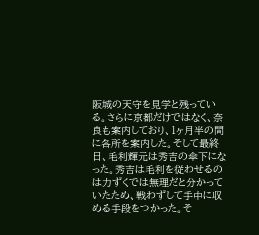阪城の天守を見学と残っている。さらに京都だけではなく、奈良も案内しており、1ヶ月半の間に各所を案内した。そして最終日、毛利輝元は秀吉の傘下になった。秀吉は毛利を従わせるのは力ずくでは無理だと分かっていたため、戦わずして手中に収める手段をつかった。そ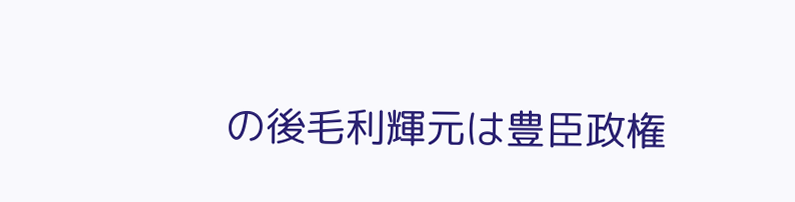の後毛利輝元は豊臣政権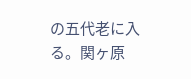の五代老に入る。関ヶ原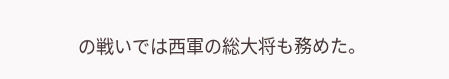の戦いでは西軍の総大将も務めた。